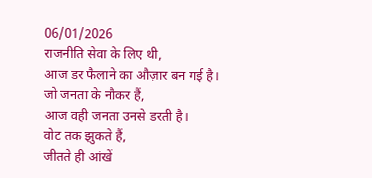06/01/2026
राजनीति सेवा के लिए थी,
आज डर फैलाने का औज़ार बन गई है।
जो जनता के नौकर हैं,
आज वही जनता उनसे डरती है।
वोट तक झुकते हैं,
जीतते ही आंखें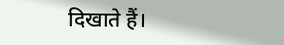दिखाते हैं।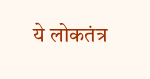ये लोकतंत्र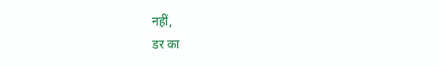नहीं,
डर का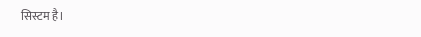सिस्टम है।